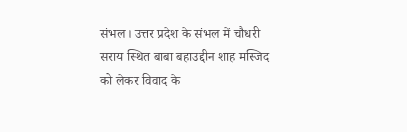संभल। उत्तर प्रदेश के संभल में चौधरी सराय स्थित बाबा बहाउद्दीन शाह मस्जिद को लेकर विवाद के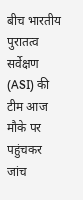बीच भारतीय पुरातत्व सर्वेक्षण (ASI) की टीम आज मौके पर पहुंचकर जांच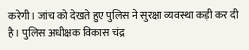करेगी। जांच को देखते हुए पुलिस ने सुरक्षा व्यवस्था कड़ी कर दी है। पुलिस अधीक्षक विकास चंद्र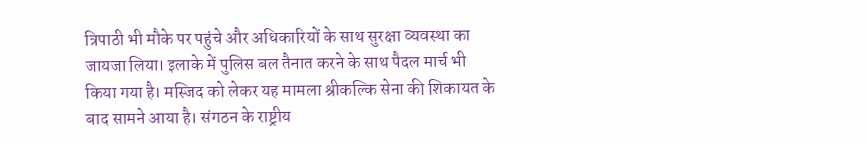त्रिपाठी भी मौके पर पहुंचे और अधिकारियों के साथ सुरक्षा व्यवस्था का जायजा लिया। इलाके में पुलिस बल तैनात करने के साथ पैदल मार्च भी किया गया है। मस्जिद को लेकर यह मामला श्रीकल्कि सेना की शिकायत के बाद सामने आया है। संगठन के राष्ट्रीय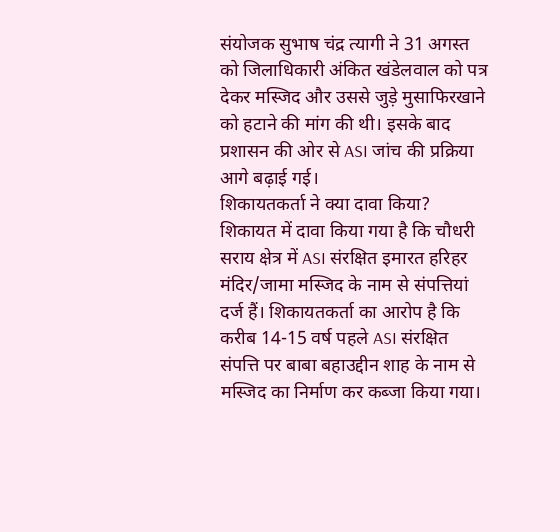संयोजक सुभाष चंद्र त्यागी ने 31 अगस्त को जिलाधिकारी अंकित खंडेलवाल को पत्र देकर मस्जिद और उससे जुड़े मुसाफिरखाने को हटाने की मांग की थी। इसके बाद प्रशासन की ओर से ASI जांच की प्रक्रिया आगे बढ़ाई गई।
शिकायतकर्ता ने क्या दावा किया?
शिकायत में दावा किया गया है कि चौधरी सराय क्षेत्र में ASI संरक्षित इमारत हरिहर मंदिर/जामा मस्जिद के नाम से संपत्तियां दर्ज हैं। शिकायतकर्ता का आरोप है कि करीब 14-15 वर्ष पहले ASI संरक्षित संपत्ति पर बाबा बहाउद्दीन शाह के नाम से मस्जिद का निर्माण कर कब्जा किया गया।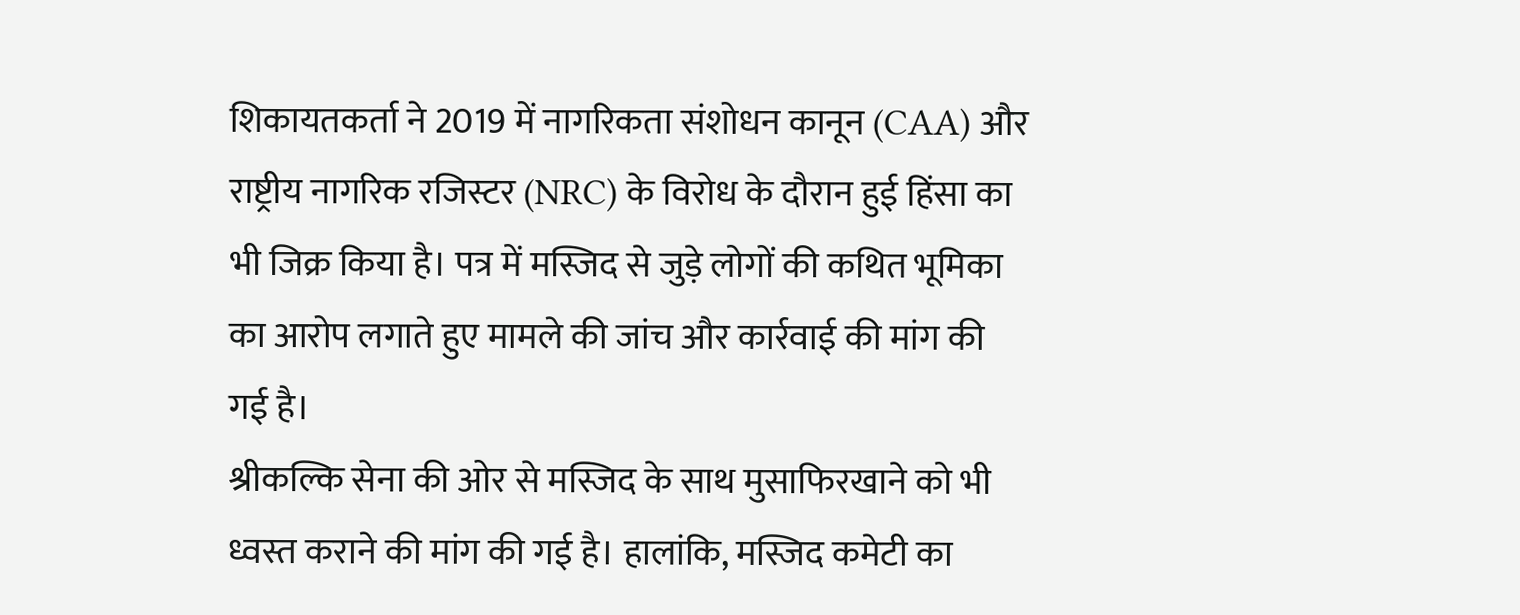शिकायतकर्ता ने 2019 में नागरिकता संशोधन कानून (CAA) और राष्ट्रीय नागरिक रजिस्टर (NRC) के विरोध के दौरान हुई हिंसा का भी जिक्र किया है। पत्र में मस्जिद से जुड़े लोगों की कथित भूमिका का आरोप लगाते हुए मामले की जांच और कार्रवाई की मांग की गई है।
श्रीकल्कि सेना की ओर से मस्जिद के साथ मुसाफिरखाने को भी ध्वस्त कराने की मांग की गई है। हालांकि, मस्जिद कमेटी का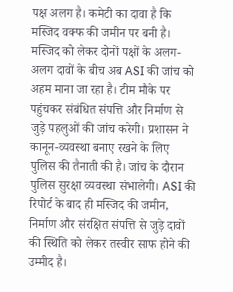पक्ष अलग है। कमेटी का दावा है कि मस्जिद वक्फ की जमीन पर बनी है। मस्जिद को लेकर दोनों पक्षों के अलग-अलग दावों के बीच अब ASI की जांच को अहम माना जा रहा है। टीम मौके पर पहुंचकर संबंधित संपत्ति और निर्माण से जुड़े पहलुओं की जांच करेगी। प्रशासन ने कानून-व्यवस्था बनाए रखने के लिए पुलिस की तैनाती की है। जांच के दौरान पुलिस सुरक्षा व्यवस्था संभालेगी। ASI की रिपोर्ट के बाद ही मस्जिद की जमीन, निर्माण और संरक्षित संपत्ति से जुड़े दावों की स्थिति को लेकर तस्वीर साफ होने की उम्मीद है।